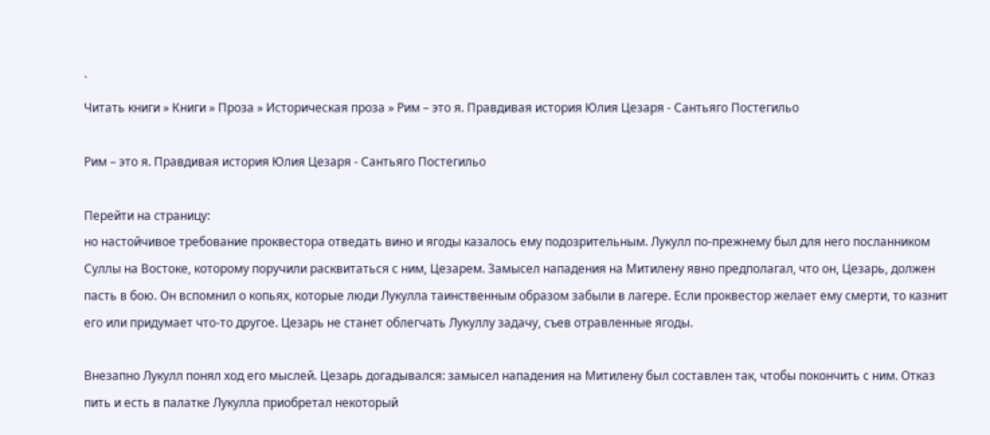`
Читать книги » Книги » Проза » Историческая проза » Рим – это я. Правдивая история Юлия Цезаря - Сантьяго Постегильо

Рим – это я. Правдивая история Юлия Цезаря - Сантьяго Постегильо

Перейти на страницу:
но настойчивое требование проквестора отведать вино и ягоды казалось ему подозрительным. Лукулл по-прежнему был для него посланником Суллы на Востоке, которому поручили расквитаться с ним, Цезарем. Замысел нападения на Митилену явно предполагал, что он, Цезарь, должен пасть в бою. Он вспомнил о копьях, которые люди Лукулла таинственным образом забыли в лагере. Если проквестор желает ему смерти, то казнит его или придумает что-то другое. Цезарь не станет облегчать Лукуллу задачу, съев отравленные ягоды.

Внезапно Лукулл понял ход его мыслей. Цезарь догадывался: замысел нападения на Митилену был составлен так, чтобы покончить с ним. Отказ пить и есть в палатке Лукулла приобретал некоторый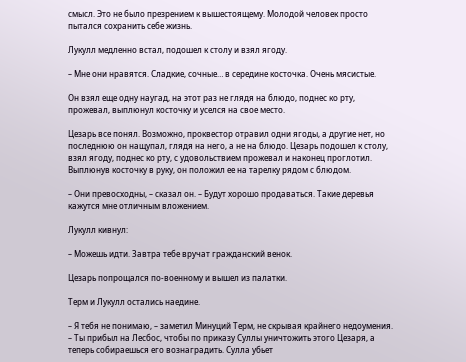смысл. Это не было презрением к вышестоящему. Молодой человек просто пытался сохранить себе жизнь.

Лукулл медленно встал, подошел к столу и взял ягоду.

– Мне они нравятся. Сладкие, сочные… в середине косточка. Очень мясистые.

Он взял еще одну наугад, на этот раз не глядя на блюдо, поднес ко рту, прожевал, выплюнул косточку и уселся на свое место.

Цезарь все понял. Возможно, проквестор отравил одни ягоды, а другие нет, но последнюю он нащупал, глядя на него, а не на блюдо. Цезарь подошел к столу, взял ягоду, поднес ко рту, с удовольствием прожевал и наконец проглотил. Выплюнув косточку в руку, он положил ее на тарелку рядом с блюдом.

– Они превосходны, – сказал он. – Будут хорошо продаваться. Такие деревья кажутся мне отличным вложением.

Лукулл кивнул:

– Можешь идти. Завтра тебе вручат гражданский венок.

Цезарь попрощался по-военному и вышел из палатки.

Терм и Лукулл остались наедине.

– Я тебя не понимаю, – заметил Минуций Терм, не скрывая крайнего недоумения. – Ты прибыл на Лесбос, чтобы по приказу Суллы уничтожить этого Цезаря, а теперь собираешься его вознаградить. Сулла убьет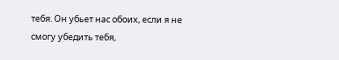тебя. Он убьет нас обоих, если я не смогу убедить тебя,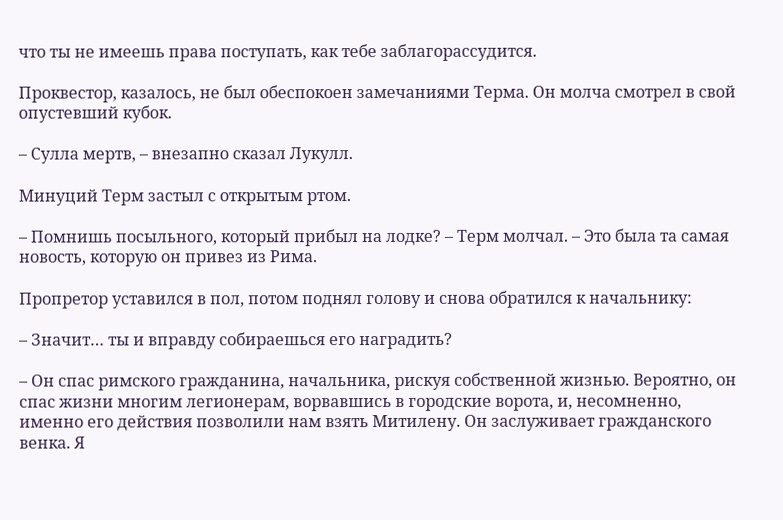что ты не имеешь права поступать, как тебе заблагорассудится.

Проквестор, казалось, не был обеспокоен замечаниями Терма. Он молча смотрел в свой опустевший кубок.

– Сулла мертв, – внезапно сказал Лукулл.

Минуций Терм застыл с открытым ртом.

– Помнишь посыльного, который прибыл на лодке? – Терм молчал. – Это была та самая новость, которую он привез из Рима.

Пропретор уставился в пол, потом поднял голову и снова обратился к начальнику:

– Значит… ты и вправду собираешься его наградить?

– Он спас римского гражданина, начальника, рискуя собственной жизнью. Вероятно, он спас жизни многим легионерам, ворвавшись в городские ворота, и, несомненно, именно его действия позволили нам взять Митилену. Он заслуживает гражданского венка. Я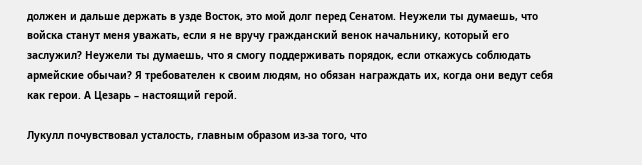должен и дальше держать в узде Восток, это мой долг перед Сенатом. Неужели ты думаешь, что войска станут меня уважать, если я не вручу гражданский венок начальнику, который его заслужил? Неужели ты думаешь, что я смогу поддерживать порядок, если откажусь соблюдать армейские обычаи? Я требователен к своим людям, но обязан награждать их, когда они ведут себя как герои. А Цезарь – настоящий герой.

Лукулл почувствовал усталость, главным образом из-за того, что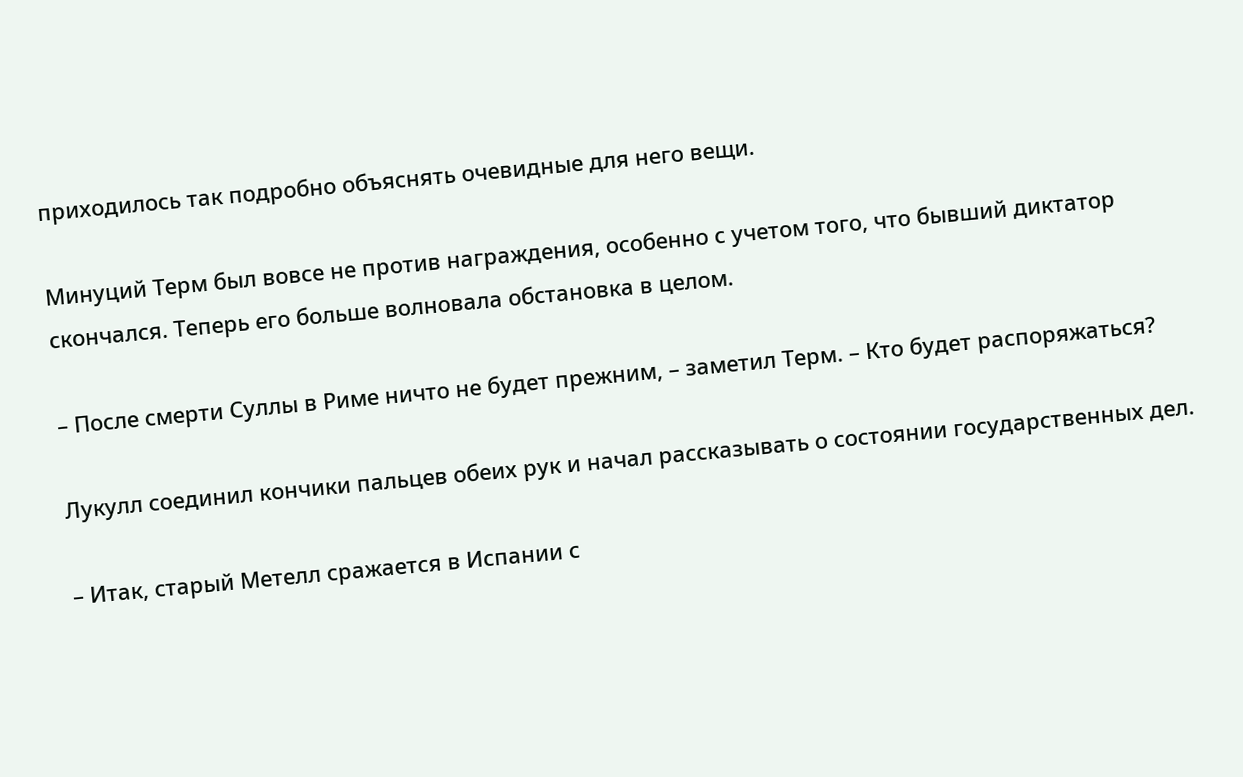приходилось так подробно объяснять очевидные для него вещи.

Минуций Терм был вовсе не против награждения, особенно с учетом того, что бывший диктатор скончался. Теперь его больше волновала обстановка в целом.

– После смерти Суллы в Риме ничто не будет прежним, – заметил Терм. – Кто будет распоряжаться?

Лукулл соединил кончики пальцев обеих рук и начал рассказывать о состоянии государственных дел.

– Итак, старый Метелл сражается в Испании с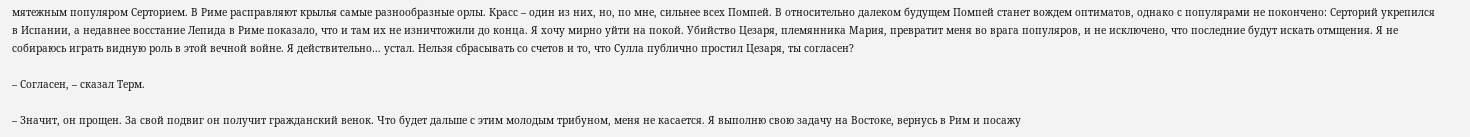мятежным популяром Серторием. В Риме расправляют крылья самые разнообразные орлы. Красс – один из них, но, по мне, сильнее всех Помпей. В относительно далеком будущем Помпей станет вождем оптиматов, однако с популярами не покончено: Серторий укрепился в Испании, а недавнее восстание Лепида в Риме показало, что и там их не изничтожили до конца. Я хочу мирно уйти на покой. Убийство Цезаря, племянника Мария, превратит меня во врага популяров, и не исключено, что последние будут искать отмщения. Я не собираюсь играть видную роль в этой вечной войне. Я действительно… устал. Нельзя сбрасывать со счетов и то, что Сулла публично простил Цезаря, ты согласен?

– Согласен, – сказал Терм.

– Значит, он прощен. За свой подвиг он получит гражданский венок. Что будет дальше с этим молодым трибуном, меня не касается. Я выполню свою задачу на Востоке, вернусь в Рим и посажу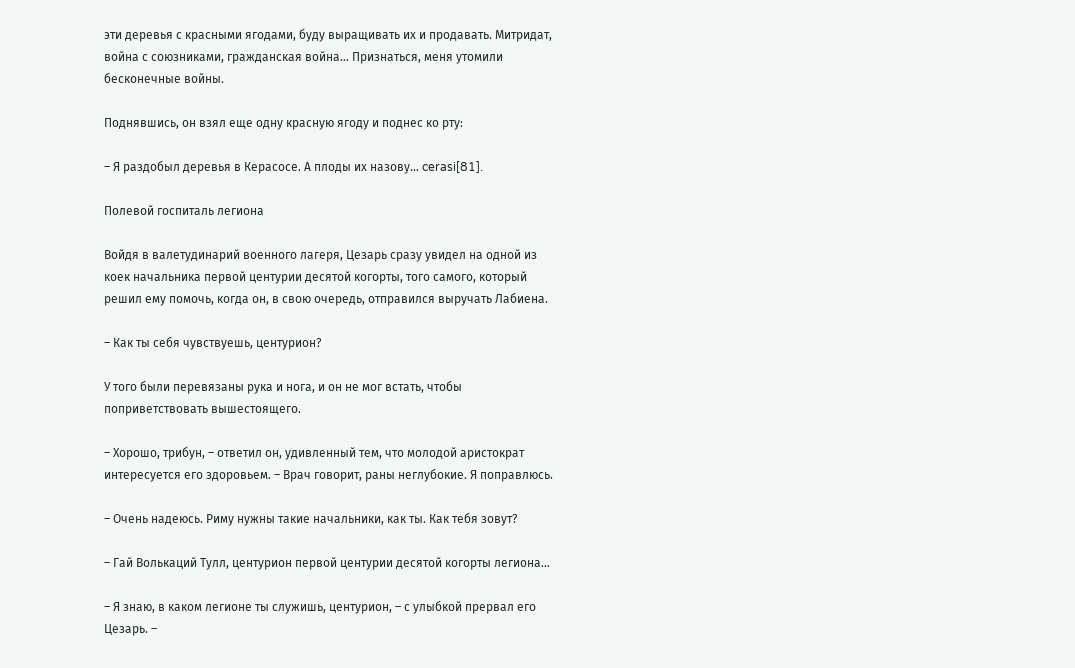эти деревья с красными ягодами, буду выращивать их и продавать. Митридат, война с союзниками, гражданская война… Признаться, меня утомили бесконечные войны.

Поднявшись, он взял еще одну красную ягоду и поднес ко рту:

– Я раздобыл деревья в Керасосе. А плоды их назову… cerasi[81].

Полевой госпиталь легиона

Войдя в валетудинарий военного лагеря, Цезарь сразу увидел на одной из коек начальника первой центурии десятой когорты, того самого, который решил ему помочь, когда он, в свою очередь, отправился выручать Лабиена.

– Как ты себя чувствуешь, центурион?

У того были перевязаны рука и нога, и он не мог встать, чтобы поприветствовать вышестоящего.

– Хорошо, трибун, – ответил он, удивленный тем, что молодой аристократ интересуется его здоровьем. – Врач говорит, раны неглубокие. Я поправлюсь.

– Очень надеюсь. Риму нужны такие начальники, как ты. Как тебя зовут?

– Гай Волькаций Тулл, центурион первой центурии десятой когорты легиона…

– Я знаю, в каком легионе ты служишь, центурион, – с улыбкой прервал его Цезарь. –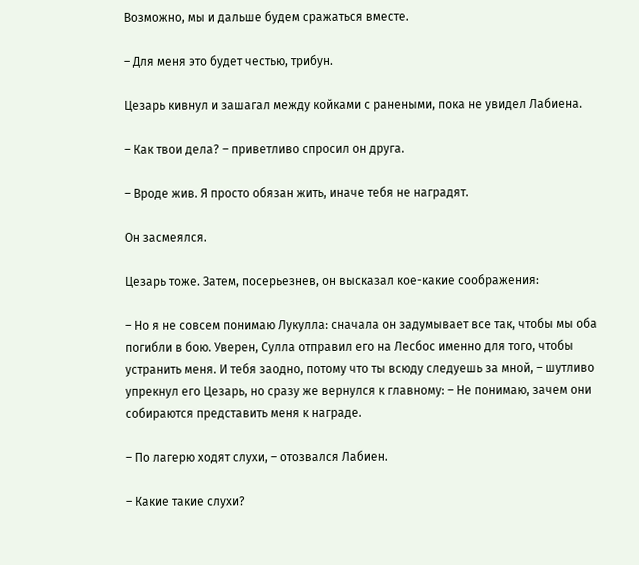Возможно, мы и дальше будем сражаться вместе.

– Для меня это будет честью, трибун.

Цезарь кивнул и зашагал между койками с ранеными, пока не увидел Лабиена.

– Как твои дела? – приветливо спросил он друга.

– Вроде жив. Я просто обязан жить, иначе тебя не наградят.

Он засмеялся.

Цезарь тоже. Затем, посерьезнев, он высказал кое-какие соображения:

– Но я не совсем понимаю Лукулла: сначала он задумывает все так, чтобы мы оба погибли в бою. Уверен, Сулла отправил его на Лесбос именно для того, чтобы устранить меня. И тебя заодно, потому что ты всюду следуешь за мной, – шутливо упрекнул его Цезарь, но сразу же вернулся к главному: – Не понимаю, зачем они собираются представить меня к награде.

– По лагерю ходят слухи, – отозвался Лабиен.

– Какие такие слухи?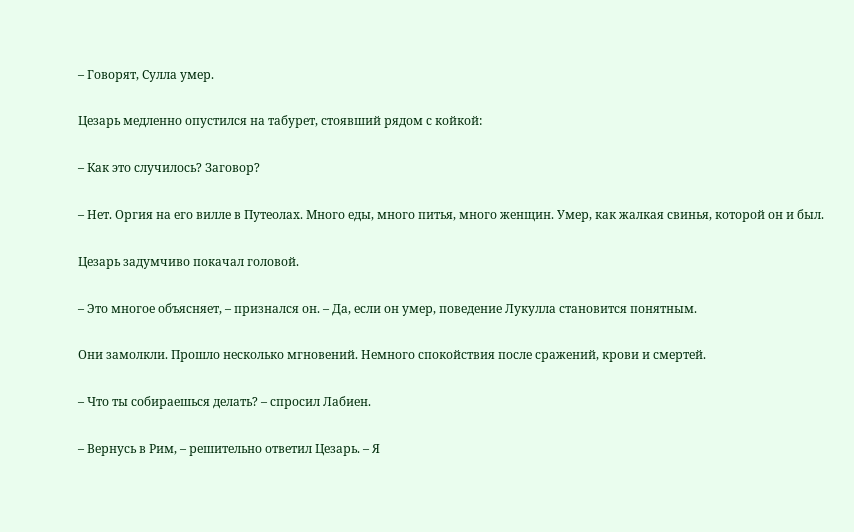– Говорят, Сулла умер.

Цезарь медленно опустился на табурет, стоявший рядом с койкой:

– Как это случилось? Заговор?

– Нет. Оргия на его вилле в Путеолах. Много еды, много питья, много женщин. Умер, как жалкая свинья, которой он и был.

Цезарь задумчиво покачал головой.

– Это многое объясняет, – признался он. – Да, если он умер, поведение Лукулла становится понятным.

Они замолкли. Прошло несколько мгновений. Немного спокойствия после сражений, крови и смертей.

– Что ты собираешься делать? – спросил Лабиен.

– Вернусь в Рим, – решительно ответил Цезарь. – Я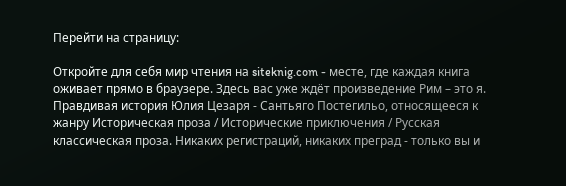Перейти на страницу:

Откройте для себя мир чтения на siteknig.com - месте, где каждая книга оживает прямо в браузере. Здесь вас уже ждёт произведение Рим – это я. Правдивая история Юлия Цезаря - Сантьяго Постегильо, относящееся к жанру Историческая проза / Исторические приключения / Русская классическая проза. Никаких регистраций, никаких преград - только вы и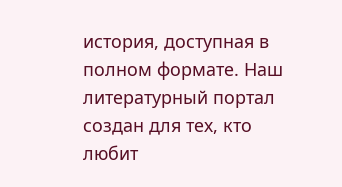история, доступная в полном формате. Наш литературный портал создан для тех, кто любит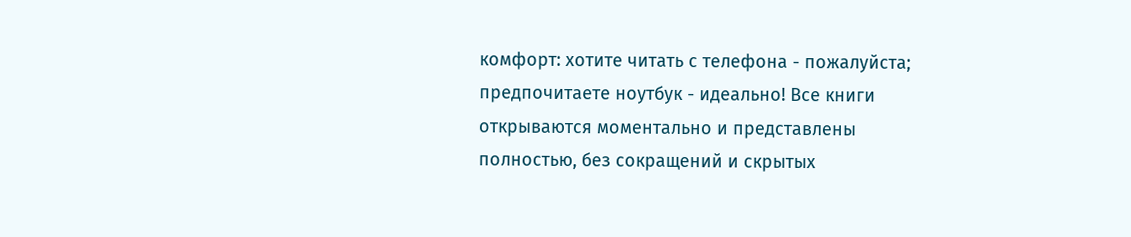комфорт: хотите читать с телефона - пожалуйста; предпочитаете ноутбук - идеально! Все книги открываются моментально и представлены полностью, без сокращений и скрытых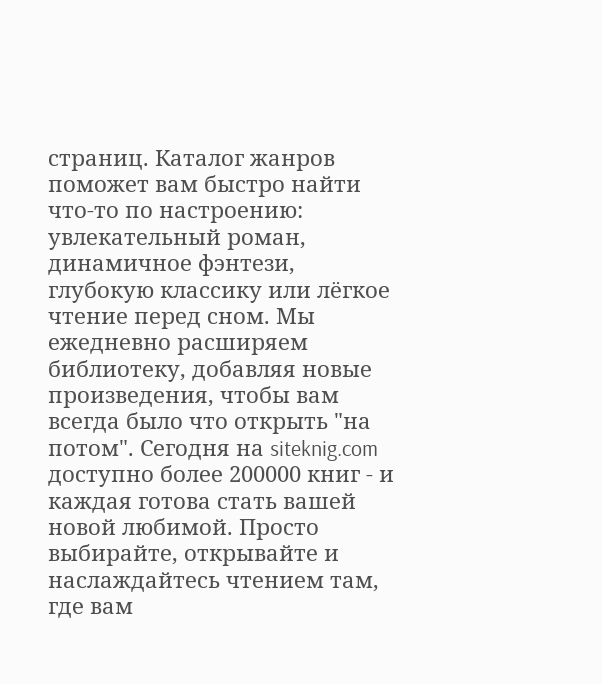страниц. Каталог жанров поможет вам быстро найти что-то по настроению: увлекательный роман, динамичное фэнтези, глубокую классику или лёгкое чтение перед сном. Мы ежедневно расширяем библиотеку, добавляя новые произведения, чтобы вам всегда было что открыть "на потом". Сегодня на siteknig.com доступно более 200000 книг - и каждая готова стать вашей новой любимой. Просто выбирайте, открывайте и наслаждайтесь чтением там, где вам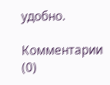удобно.

Комментарии (0)